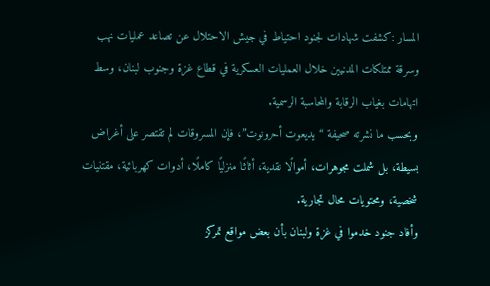المسار :كشفت شهادات لجنود احتياط في جيش الاحتلال عن تصاعد عمليات نهب وسرقة ممتلكات المدنيين خلال العمليات العسكرية في قطاع غزة وجنوب لبنان، وسط اتهامات بغياب الرقابة والمحاسبة الرسمية.
وبحسب ما نشرته صحيفة “يديعوت أحرونوت”، فإن المسروقات لم تقتصر على أغراض بسيطة، بل شملت مجوهرات، أموالًا نقدية، أثاثًا منزليًا كاملًا، أدوات كهربائية، مقتنيات شخصية، ومحتويات محال تجارية.
وأفاد جنود خدموا في غزة ولبنان بأن بعض مواقع تمركز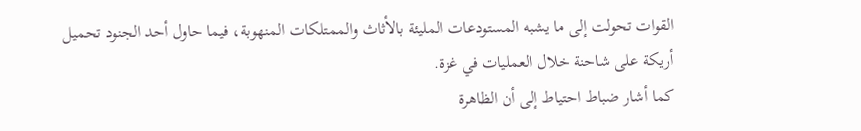القوات تحولت إلى ما يشبه المستودعات المليئة بالأثاث والممتلكات المنهوبة، فيما حاول أحد الجنود تحميل أريكة على شاحنة خلال العمليات في غزة.
كما أشار ضباط احتياط إلى أن الظاهرة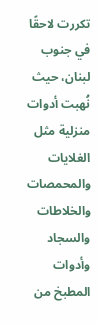تكررت لاحقًا في جنوب لبنان، حيث نُهبت أدوات منزلية مثل الغلايات والمحمصات والخلاطات والسجاد وأدوات المطبخ من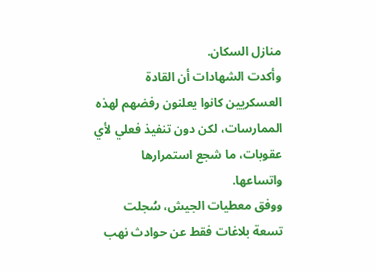منازل السكان.
وأكدت الشهادات أن القادة العسكريين كانوا يعلنون رفضهم لهذه الممارسات، لكن دون تنفيذ فعلي لأي عقوبات، ما شجع استمرارها واتساعها.
ووفق معطيات الجيش، سُجلت تسعة بلاغات فقط عن حوادث نهب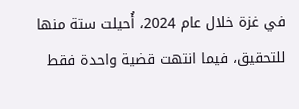في غزة خلال عام 2024، أُحيلت ستة منها للتحقيق، فيما انتهت قضية واحدة فقط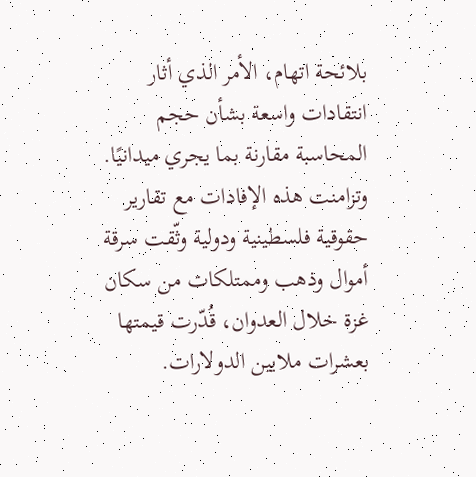بلائحة اتهام، الأمر الذي أثار انتقادات واسعة بشأن حجم المحاسبة مقارنة بما يجري ميدانيًا.
وتزامنت هذه الإفادات مع تقارير حقوقية فلسطينية ودولية وثّقت سرقة أموال وذهب وممتلكات من سكان غزة خلال العدوان، قُدّرت قيمتها بعشرات ملايين الدولارات.